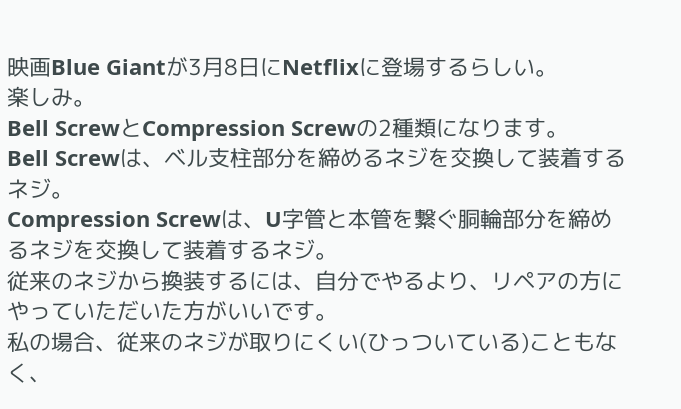映画Blue Giantが3月8日にNetflixに登場するらしい。
楽しみ。
Bell ScrewとCompression Screwの2種類になります。
Bell Screwは、ベル支柱部分を締めるネジを交換して装着するネジ。
Compression Screwは、U字管と本管を繋ぐ胴輪部分を締めるネジを交換して装着するネジ。
従来のネジから換装するには、自分でやるより、リペアの方にやっていただいた方がいいです。
私の場合、従来のネジが取りにくい(ひっついている)こともなく、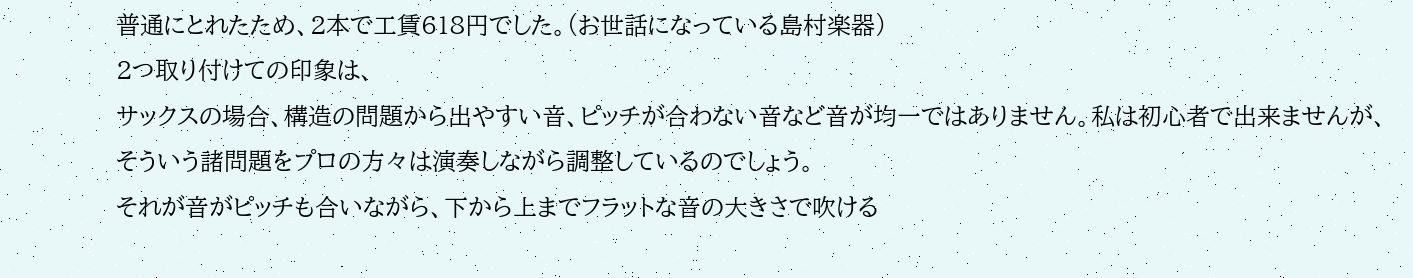普通にとれたため、2本で工賃618円でした。(お世話になっている島村楽器)
2つ取り付けての印象は、
サックスの場合、構造の問題から出やすい音、ピッチが合わない音など音が均一ではありません。私は初心者で出来ませんが、そういう諸問題をプロの方々は演奏しながら調整しているのでしょう。
それが音がピッチも合いながら、下から上までフラットな音の大きさで吹ける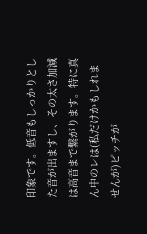印象です。低音もしっかりとした音が出ますし、その太さ加減は高音まで繋がります。特に真ん中のレは(私だけかもしれませんが)ピッチが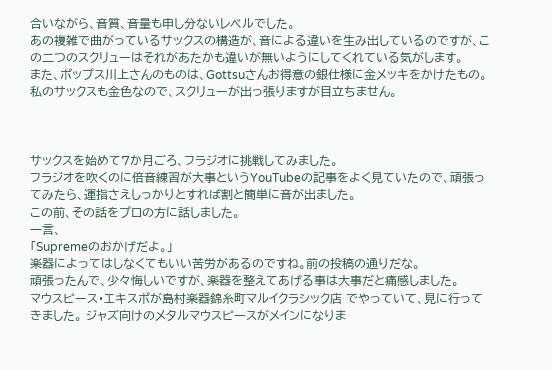合いながら、音質、音量も申し分ないレベルでした。
あの複雑で曲がっているサックスの構造が、音による違いを生み出しているのですが、この二つのスクリューはそれがあたかも違いが無いようにしてくれている気がします。
また、ポップス川上さんのものは、Gottsuさんお得意の銀仕様に金メッキをかけたもの。私のサックスも金色なので、スクリューが出っ張りますが目立ちません。



サックスを始めて7か月ごろ、フラジオに挑戦してみました。
フラジオを吹くのに倍音練習が大事というYouTubeの記事をよく見ていたので、頑張ってみたら、運指さえしっかりとすれば割と簡単に音が出ました。
この前、その話をプロの方に話しました。
一言、
「Supremeのおかげだよ。」
楽器によってはしなくてもいい苦労があるのですね。前の投稿の通りだな。
頑張ったんで、少々悔しいですが、楽器を整えてあげる事は大事だと痛感しました。
マウスピース・エキスポが島村楽器錦糸町マルイクラシック店 でやっていて、見に行ってきました。 ジャズ向けのメタルマウスピースがメインになりま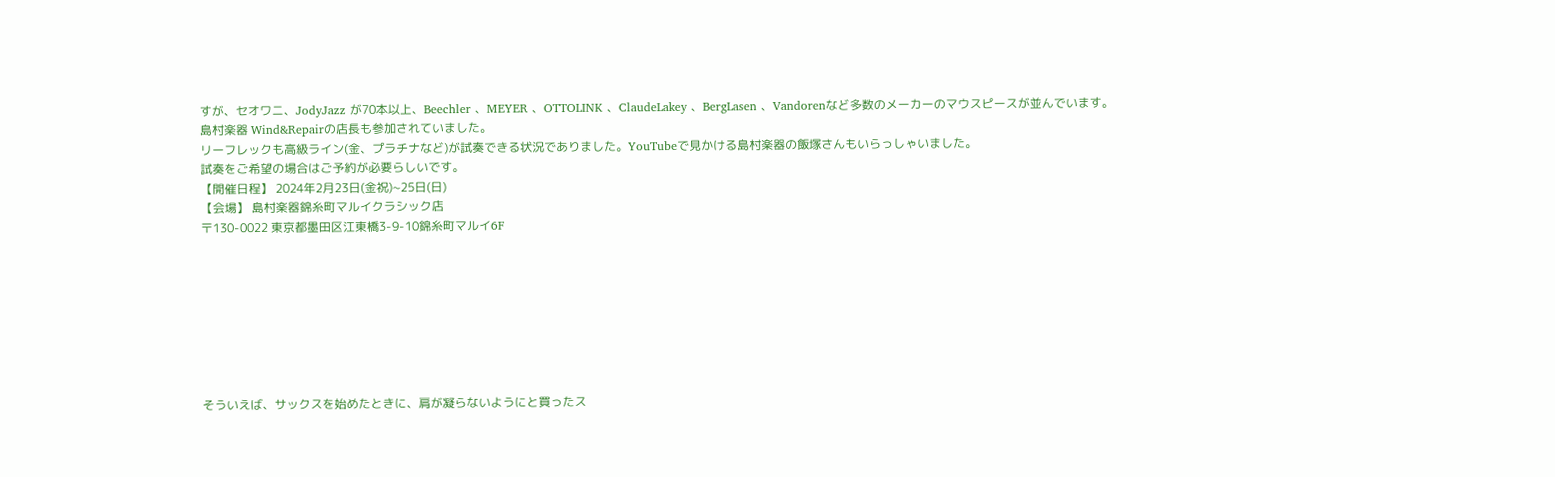すが、セオワニ、JodyJazz が70本以上、Beechler 、MEYER 、OTTOLINK 、ClaudeLakey 、BergLasen 、Vandorenなど多数のメーカーのマウスピースが並んでいます。
島村楽器 Wind&Repairの店長も参加されていました。
リーフレックも高級ライン(金、プラチナなど)が試奏できる状況でありました。YouTubeで見かける島村楽器の飯塚さんもいらっしゃいました。
試奏をご希望の場合はご予約が必要らしいです。
【開催日程】 2024年2月23日(金祝)~25日(日)
【会場】 島村楽器錦糸町マルイクラシック店
〒130-0022 東京都墨田区江東橋3-9-10錦糸町マルイ6F








そういえば、サックスを始めたときに、肩が凝らないようにと買ったス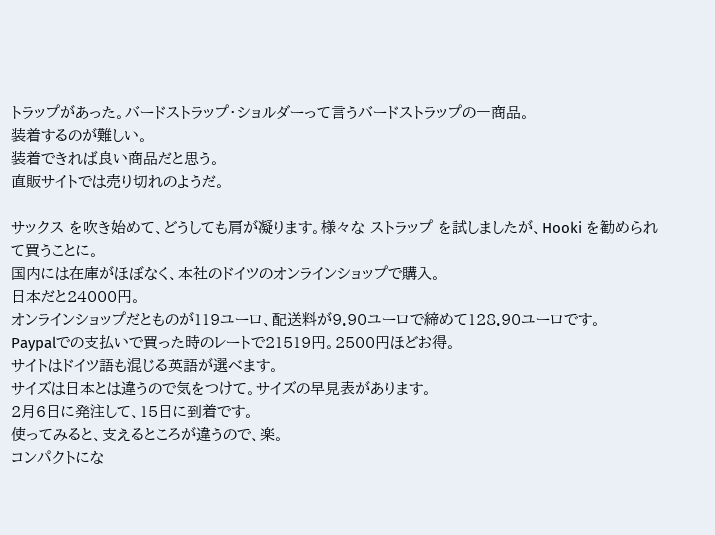トラップがあった。バードストラップ・ショルダーって言うバードストラップの一商品。
装着するのが難しい。
装着できれば良い商品だと思う。
直販サイトでは売り切れのようだ。

サックス を吹き始めて、どうしても肩が凝ります。様々な ストラップ を試しましたが、Hooki を勧められて買うことに。
国内には在庫がほぼなく、本社のドイツのオンラインショップで購入。
日本だと24000円。
オンラインショップだとものが119ユーロ、配送料が9.90ユーロで締めて128.90ユーロです。
Paypalでの支払いで買った時のレートで21519円。2500円ほどお得。
サイトはドイツ語も混じる英語が選べます。
サイズは日本とは違うので気をつけて。サイズの早見表があります。
2月6日に発注して、15日に到着です。
使ってみると、支えるところが違うので、楽。
コンパクトにな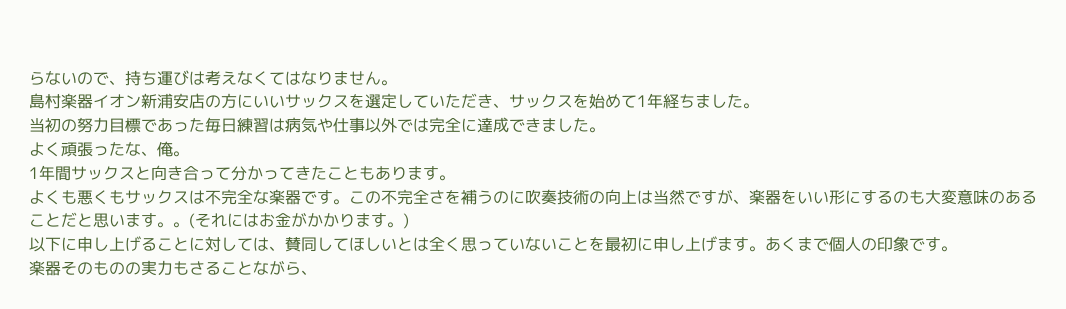らないので、持ち運びは考えなくてはなりません。
島村楽器イオン新浦安店の方にいいサックスを選定していただき、サックスを始めて1年経ちました。
当初の努力目標であった毎日練習は病気や仕事以外では完全に達成できました。
よく頑張ったな、俺。
1年間サックスと向き合って分かってきたこともあります。
よくも悪くもサックスは不完全な楽器です。この不完全さを補うのに吹奏技術の向上は当然ですが、楽器をいい形にするのも大変意味のあることだと思います。。(それにはお金がかかります。)
以下に申し上げることに対しては、賛同してほしいとは全く思っていないことを最初に申し上げます。あくまで個人の印象です。
楽器そのものの実力もさることながら、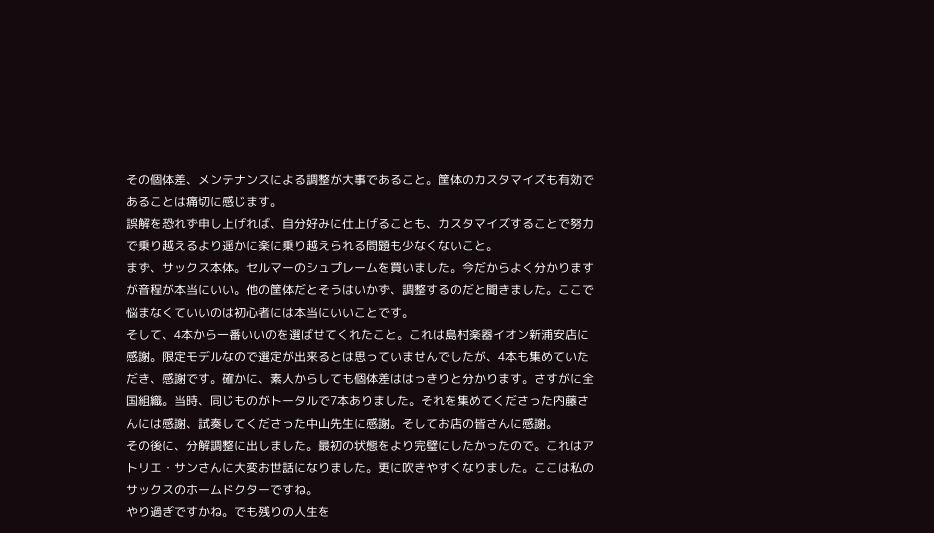その個体差、メンテナンスによる調整が大事であること。筐体のカスタマイズも有効であることは痛切に感じます。
誤解を恐れず申し上げれば、自分好みに仕上げることも、カスタマイズすることで努力で乗り越えるより遥かに楽に乗り越えられる問題も少なくないこと。
まず、サックス本体。セルマーのシュプレームを買いました。今だからよく分かりますが音程が本当にいい。他の筐体だとそうはいかず、調整するのだと聞きました。ここで悩まなくていいのは初心者には本当にいいことです。
そして、4本から一番いいのを選ばせてくれたこと。これは島村楽器イオン新浦安店に感謝。限定モデルなので選定が出来るとは思っていませんでしたが、4本も集めていただき、感謝です。確かに、素人からしても個体差ははっきりと分かります。さすがに全国組織。当時、同じものがトータルで7本ありました。それを集めてくださった内藤さんには感謝、試奏してくださった中山先生に感謝。そしてお店の皆さんに感謝。
その後に、分解調整に出しました。最初の状態をより完璧にしたかったので。これはアトリエ・サンさんに大変お世話になりました。更に吹きやすくなりました。ここは私のサックスのホームドクターですね。
やり過ぎですかね。でも残りの人生を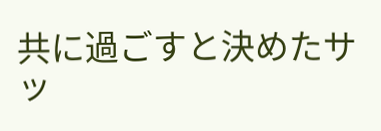共に過ごすと決めたサッ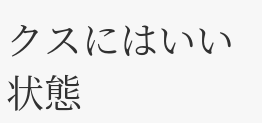クスにはいい状態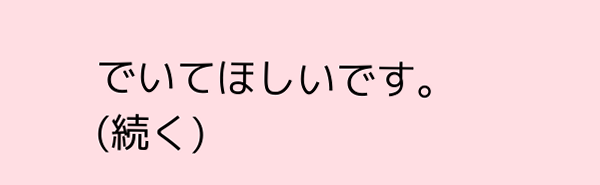でいてほしいです。
(続く)